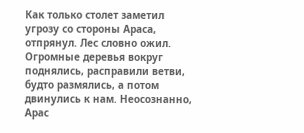Как только столет заметил угрозу со стороны Араса, отпрянул. Лес словно ожил. Огромные деревья вокруг поднялись, расправили ветви, будто размялись, а потом двинулись к нам. Неосознанно, Арас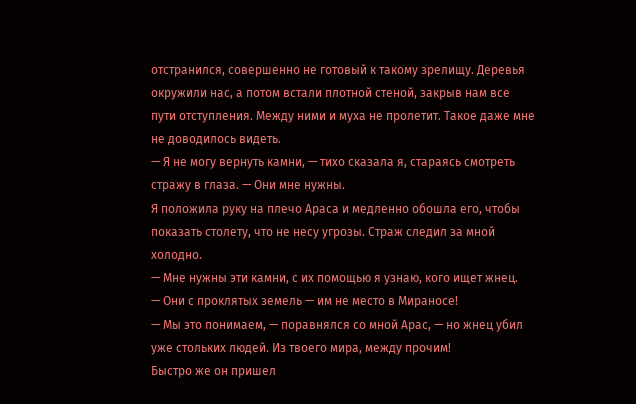отстранился, совершенно не готовый к такому зрелищу. Деревья окружили нас, а потом встали плотной стеной, закрыв нам все пути отступления. Между ними и муха не пролетит. Такое даже мне не доводилось видеть.
— Я не могу вернуть камни, — тихо сказала я, стараясь смотреть стражу в глаза. — Они мне нужны.
Я положила руку на плечо Араса и медленно обошла его, чтобы показать столету, что не несу угрозы. Страж следил за мной холодно.
— Мне нужны эти камни, с их помощью я узнаю, кого ищет жнец.
— Они с проклятых земель — им не место в Мираносе!
— Мы это понимаем, — поравнялся со мной Арас, — но жнец убил уже стольких людей. Из твоего мира, между прочим!
Быстро же он пришел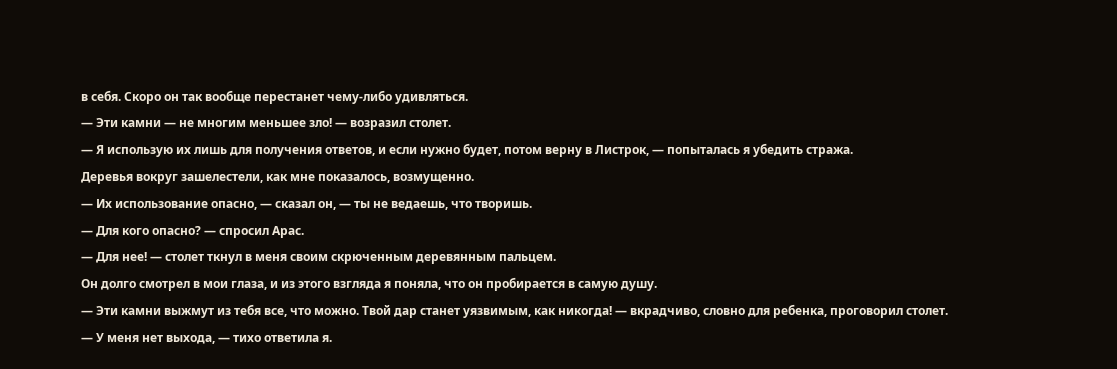в себя. Скоро он так вообще перестанет чему-либо удивляться.
— Эти камни — не многим меньшее зло! — возразил столет.
— Я использую их лишь для получения ответов, и если нужно будет, потом верну в Листрок, — попыталась я убедить стража.
Деревья вокруг зашелестели, как мне показалось, возмущенно.
— Их использование опасно, — сказал он, — ты не ведаешь, что творишь.
— Для кого опасно? — спросил Арас.
— Для нее! — столет ткнул в меня своим скрюченным деревянным пальцем.
Он долго смотрел в мои глаза, и из этого взгляда я поняла, что он пробирается в самую душу.
— Эти камни выжмут из тебя все, что можно. Твой дар станет уязвимым, как никогда! — вкрадчиво, словно для ребенка, проговорил столет.
— У меня нет выхода, — тихо ответила я.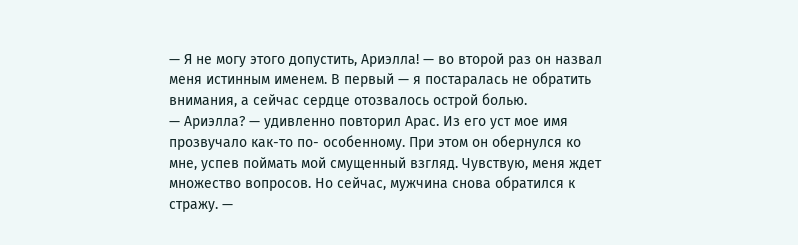— Я не могу этого допустить, Ариэлла! — во второй раз он назвал меня истинным именем. В первый — я постаралась не обратить внимания, а сейчас сердце отозвалось острой болью.
— Ариэлла? — удивленно повторил Арас. Из его уст мое имя прозвучало как-то по- особенному. При этом он обернулся ко мне, успев поймать мой смущенный взгляд. Чувствую, меня ждет множество вопросов. Но сейчас, мужчина снова обратился к стражу. —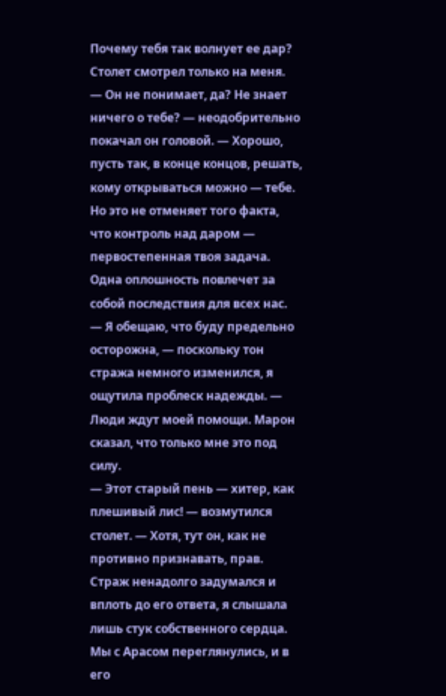Почему тебя так волнует ее дар?
Столет смотрел только на меня.
— Он не понимает, да? Не знает ничего о тебе? — неодобрительно покачал он головой. — Хорошо, пусть так, в конце концов, решать, кому открываться можно — тебе. Но это не отменяет того факта, что контроль над даром — первостепенная твоя задача. Одна оплошность повлечет за собой последствия для всех нас.
— Я обещаю, что буду предельно осторожна, — поскольку тон стража немного изменился, я ощутила проблеск надежды. — Люди ждут моей помощи. Марон сказал, что только мне это под силу.
— Этот старый пень — хитер, как плешивый лис! — возмутился столет. — Хотя, тут он, как не противно признавать, прав.
Страж ненадолго задумался и вплоть до его ответа, я слышала лишь стук собственного сердца. Мы с Арасом переглянулись, и в его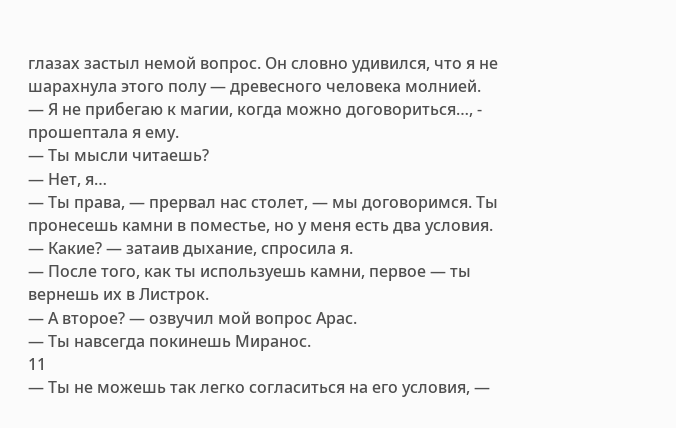глазах застыл немой вопрос. Он словно удивился, что я не шарахнула этого полу — древесного человека молнией.
— Я не прибегаю к магии, когда можно договориться…, - прошептала я ему.
— Ты мысли читаешь?
— Нет, я…
— Ты права, — прервал нас столет, — мы договоримся. Ты пронесешь камни в поместье, но у меня есть два условия.
— Какие? — затаив дыхание, спросила я.
— После того, как ты используешь камни, первое — ты вернешь их в Листрок.
— А второе? — озвучил мой вопрос Арас.
— Ты навсегда покинешь Миранос.
11
— Ты не можешь так легко согласиться на его условия, —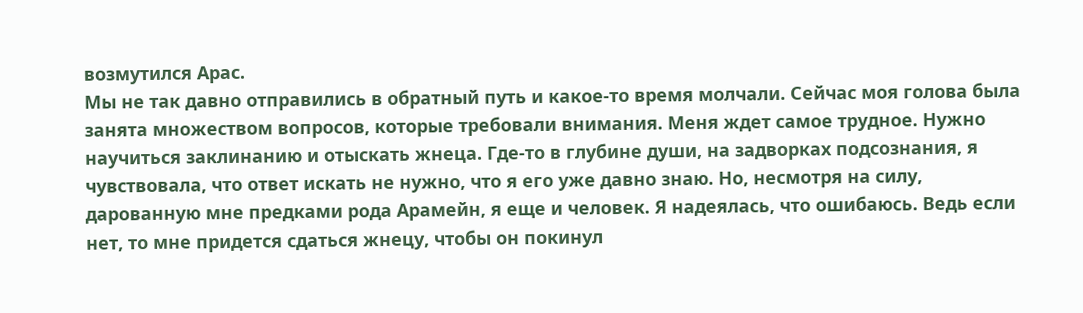возмутился Арас.
Мы не так давно отправились в обратный путь и какое-то время молчали. Сейчас моя голова была занята множеством вопросов, которые требовали внимания. Меня ждет самое трудное. Нужно научиться заклинанию и отыскать жнеца. Где-то в глубине души, на задворках подсознания, я чувствовала, что ответ искать не нужно, что я его уже давно знаю. Но, несмотря на силу, дарованную мне предками рода Арамейн, я еще и человек. Я надеялась, что ошибаюсь. Ведь если нет, то мне придется сдаться жнецу, чтобы он покинул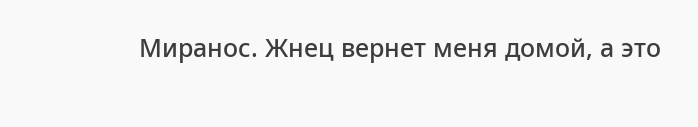Миранос. Жнец вернет меня домой, а это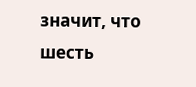значит, что шесть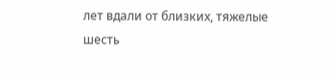лет вдали от близких, тяжелые шесть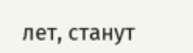лет, станут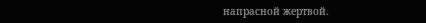напрасной жертвой.